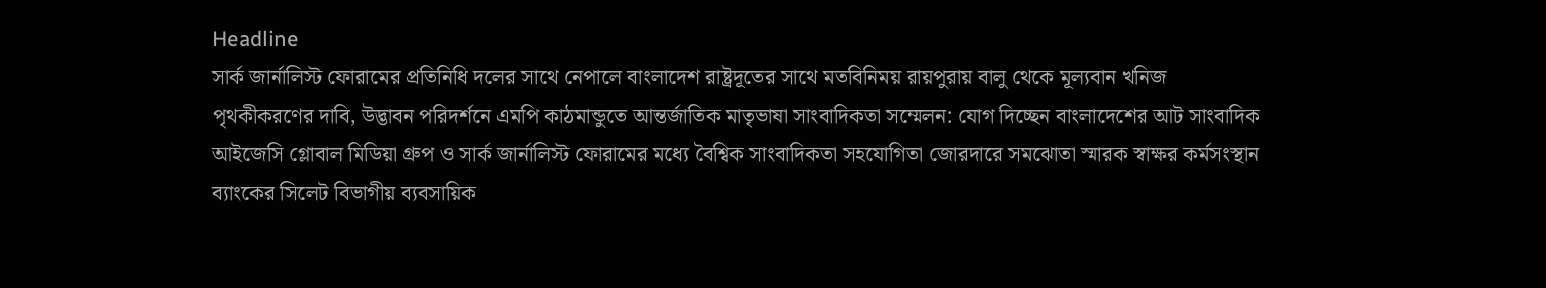Headline
সার্ক জার্নালিস্ট ফোরামের প্রতিনিধি দলের সাথে নেপালে বাংলাদেশ রাষ্ট্রদূতের সাথে মতবিনিময় রায়পুরায় বালু থেকে মূল্যবান খনিজ পৃথকীকরণের দাবি, উদ্ভাবন পরিদর্শনে এমপি কাঠমান্ডুতে আন্তর্জাতিক মাতৃভাষা সাংবাদিকতা সম্মেলন: যোগ দিচ্ছেন বাংলাদেশের আট সাংবাদিক আইজেসি গ্লোবাল মিডিয়া গ্রুপ ও সার্ক জার্নালিস্ট ফোরামের মধ্যে বৈশ্বিক সাংবাদিকতা সহযোগিতা জোরদারে সমঝোতা স্মারক স্বাক্ষর কর্মসংস্থান ব্যাংকের সিলেট বিভাগীয় ব্যবসায়িক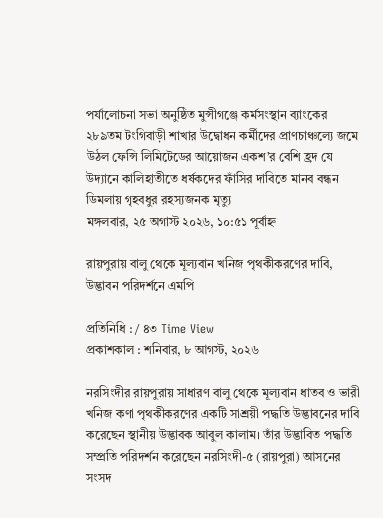পর্যালোচনা সভা অনুষ্ঠিত মুন্সীগঞ্জে কর্মসংস্থান ব্যাংকের ২৮৯তম টংগিবাড়ী শাখার উদ্বোধন কর্মীদের প্রাণচাঞ্চল্যে জমে উঠল ফেন্সি লিমিটেডের আয়োজন একশ’র বেশি হ্রদ যে উদ্যানে কালিহাতীতে ধর্ষকদের ফাঁসির দাবিতে মানব বন্ধন ডিমলায় গৃহবধুর রহস্যজনক মৃত্যু
মঙ্গলবার, ২৫ অগাস্ট ২০২৬, ১০:৫১ পূর্বাহ্ন

রায়পুরায় বালু থেকে মূল্যবান খনিজ পৃথকীকরণের দাবি, উদ্ভাবন পরিদর্শনে এমপি

প্রতিনিধি : / ৪৩ Time View
প্রকাশকাল : শনিবার, ৮ আগস্ট, ২০২৬

নরসিংদীর রায়পুরায় সাধারণ বালু থেকে মূল্যবান ধাতব ও ভারী খনিজ কণা পৃথকীকরণের একটি সাশ্রয়ী পদ্ধতি উদ্ভাবনের দাবি করেছেন স্থানীয় উদ্ভাবক আবুল কালাম। তাঁর উদ্ভাবিত পদ্ধতি সম্প্রতি পরিদর্শন করেছেন নরসিংদী-৫ (রায়পুরা) আসনের সংসদ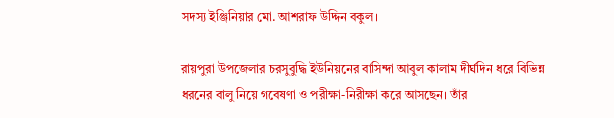সদস্য ইঞ্জিনিয়ার মো. আশরাফ উদ্দিন বকুল।

রায়পুরা উপজেলার চরসুবুদ্ধি ইউনিয়নের বাসিন্দা আবুল কালাম দীর্ঘদিন ধরে বিভিন্ন ধরনের বালু নিয়ে গবেষণা ও পরীক্ষা-নিরীক্ষা করে আসছেন। তাঁর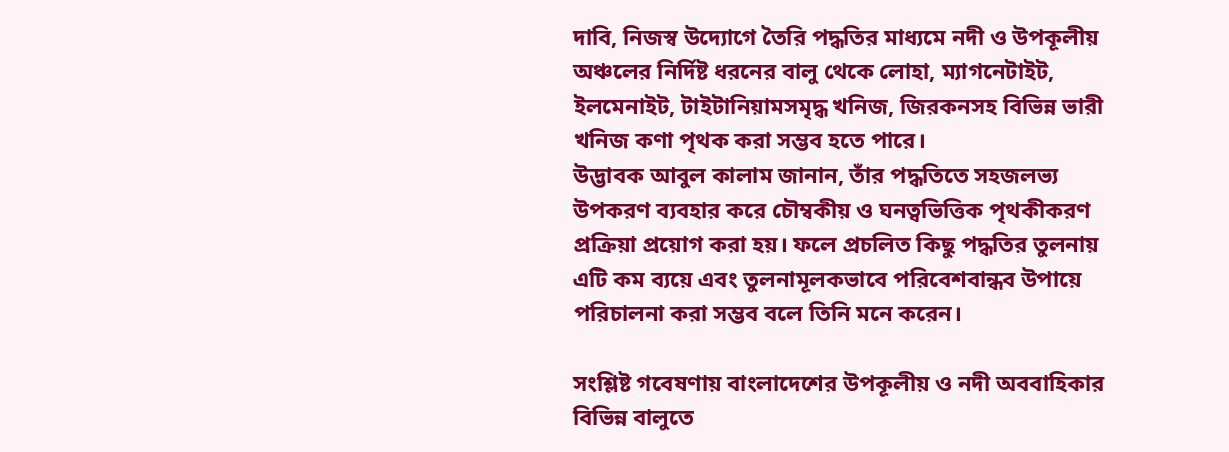দাবি, নিজস্ব উদ্যোগে তৈরি পদ্ধতির মাধ্যমে নদী ও উপকূলীয় অঞ্চলের নির্দিষ্ট ধরনের বালু থেকে লোহা, ম্যাগনেটাইট, ইলমেনাইট, টাইটানিয়ামসমৃদ্ধ খনিজ, জিরকনসহ বিভিন্ন ভারী খনিজ কণা পৃথক করা সম্ভব হতে পারে।
উদ্ভাবক আবুল কালাম জানান, তাঁর পদ্ধতিতে সহজলভ্য উপকরণ ব্যবহার করে চৌম্বকীয় ও ঘনত্বভিত্তিক পৃথকীকরণ প্রক্রিয়া প্রয়োগ করা হয়। ফলে প্রচলিত কিছু পদ্ধতির তুলনায় এটি কম ব্যয়ে এবং তুলনামূলকভাবে পরিবেশবান্ধব উপায়ে পরিচালনা করা সম্ভব বলে তিনি মনে করেন।

সংশ্লিষ্ট গবেষণায় বাংলাদেশের উপকূলীয় ও নদী অববাহিকার বিভিন্ন বালুতে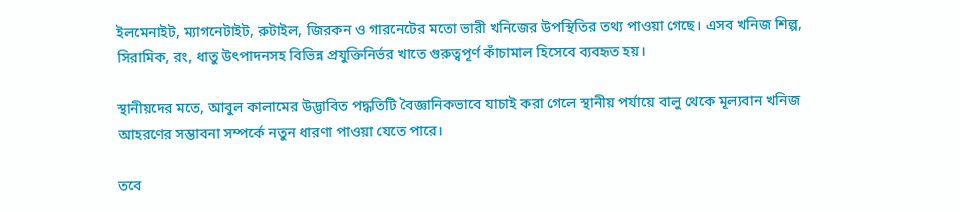ইলমেনাইট, ম্যাগনেটাইট, রুটাইল, জিরকন ও গারনেটের মতো ভারী খনিজের উপস্থিতির তথ্য পাওয়া গেছে। এসব খনিজ শিল্প, সিরামিক, রং, ধাতু উৎপাদনসহ বিভিন্ন প্রযুক্তিনির্ভর খাতে গুরুত্বপূর্ণ কাঁচামাল হিসেবে ব্যবহৃত হয়।

স্থানীয়দের মতে, আবুল কালামের উদ্ভাবিত পদ্ধতিটি বৈজ্ঞানিকভাবে যাচাই করা গেলে স্থানীয় পর্যায়ে বালু থেকে মূল্যবান খনিজ আহরণের সম্ভাবনা সম্পর্কে নতুন ধারণা পাওয়া যেতে পারে।

তবে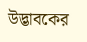উদ্ভাবকের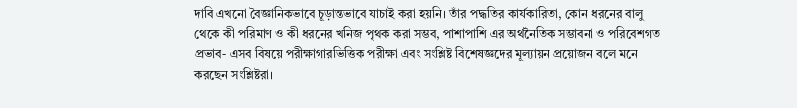দাবি এখনো বৈজ্ঞানিকভাবে চূড়ান্তভাবে যাচাই করা হয়নি। তাঁর পদ্ধতির কার্যকারিতা, কোন ধরনের বালু থেকে কী পরিমাণ ও কী ধরনের খনিজ পৃথক করা সম্ভব, পাশাপাশি এর অর্থনৈতিক সম্ভাবনা ও পরিবেশগত প্রভাব- এসব বিষয়ে পরীক্ষাগারভিত্তিক পরীক্ষা এবং সংশ্লিষ্ট বিশেষজ্ঞদের মূল্যায়ন প্রয়োজন বলে মনে করছেন সংশ্লিষ্টরা।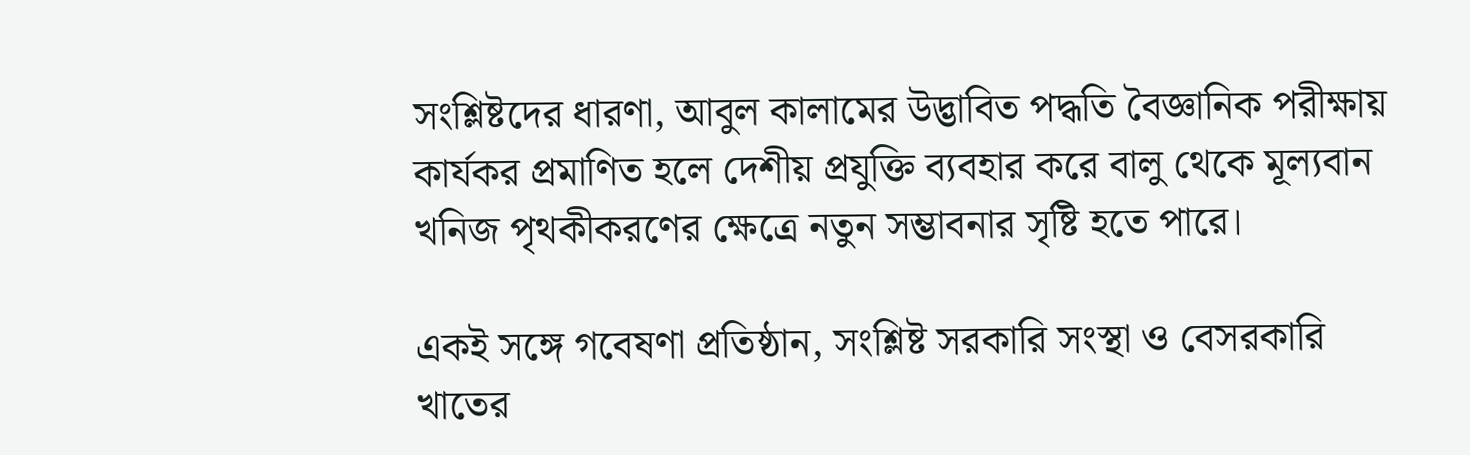সংশ্লিষ্টদের ধারণা, আবুল কালামের উদ্ভাবিত পদ্ধতি বৈজ্ঞানিক পরীক্ষায় কার্যকর প্রমাণিত হলে দেশীয় প্রযুক্তি ব্যবহার করে বালু থেকে মূল্যবান খনিজ পৃথকীকরণের ক্ষেত্রে নতুন সম্ভাবনার সৃষ্টি হতে পারে।

একই সঙ্গে গবেষণা প্রতিষ্ঠান, সংশ্লিষ্ট সরকারি সংস্থা ও বেসরকারি খাতের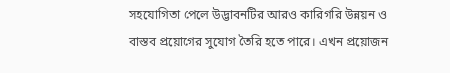সহযোগিতা পেলে উদ্ভাবনটির আরও কারিগরি উন্নয়ন ও বাস্তব প্রয়োগের সুযোগ তৈরি হতে পারে। এখন প্রয়োজন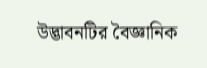উদ্ভাবনটির বৈজ্ঞানিক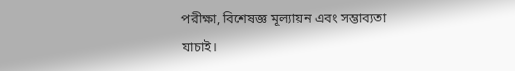পরীক্ষা, বিশেষজ্ঞ মূল্যায়ন এবং সম্ভাব্যতা যাচাই।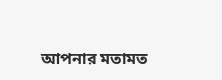আপনার মতামত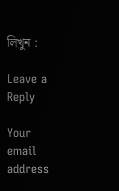লিখুন :

Leave a Reply

Your email address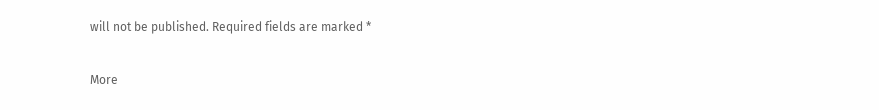will not be published. Required fields are marked *

More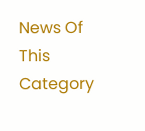News Of This Category